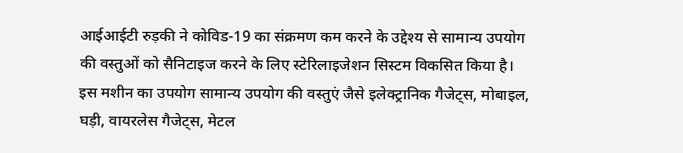आईआईटी रुड़की ने कोविड-19 का संक्रमण कम करने के उद्देश्य से सामान्य उपयोग की वस्तुओं को सैनिटाइज करने के लिए स्टेरिलाइजेशन सिस्टम विकसित किया है। इस मशीन का उपयोग सामान्य उपयोग की वस्तुएं जैसे इलेक्ट्रानिक गैजेट्स, मोबाइल, घड़ी, वायरलेस गैजेट्स, मेटल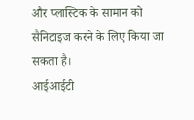और प्लास्टिक के सामान को सैनिटाइज करने के लिए किया जा सकता है।
आईआईटी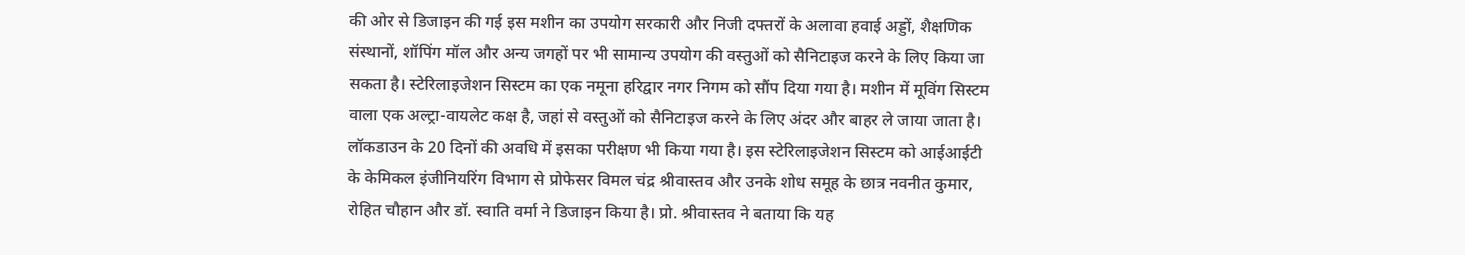की ओर से डिजाइन की गई इस मशीन का उपयोग सरकारी और निजी दफ्तरों के अलावा हवाई अड्डों, शैक्षणिक संस्थानों, शॉपिंग मॉल और अन्य जगहों पर भी सामान्य उपयोग की वस्तुओं को सैनिटाइज करने के लिए किया जा सकता है। स्टेरिलाइजेशन सिस्टम का एक नमूना हरिद्वार नगर निगम को सौंप दिया गया है। मशीन में मूविंग सिस्टम वाला एक अल्ट्रा-वायलेट कक्ष है, जहां से वस्तुओं को सैनिटाइज करने के लिए अंदर और बाहर ले जाया जाता है।
लॉकडाउन के 20 दिनों की अवधि में इसका परीक्षण भी किया गया है। इस स्टेरिलाइजेशन सिस्टम को आईआईटी के केमिकल इंजीनियरिंग विभाग से प्रोफेसर विमल चंद्र श्रीवास्तव और उनके शोध समूह के छात्र नवनीत कुमार, रोहित चौहान और डॉ. स्वाति वर्मा ने डिजाइन किया है। प्रो. श्रीवास्तव ने बताया कि यह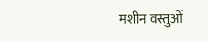मशीन वस्तुओं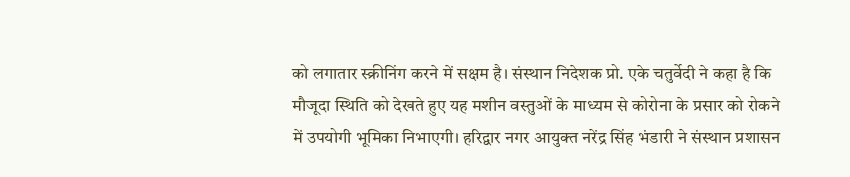को लगातार स्क्रीनिंग करने में सक्षम है। संस्थान निदेशक प्रो. एके चतुर्वेदी ने कहा है कि मौजूदा स्थिति को देखते हुए यह मशीन वस्तुओं के माध्यम से कोरोना के प्रसार को रोकने में उपयोगी भूमिका निभाएगी। हरिद्वार नगर आयुक्त नरेंद्र सिंह भंडारी ने संस्थान प्रशासन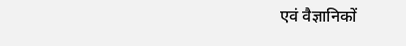एवं वैज्ञानिकों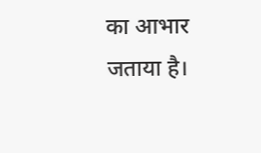का आभार जताया है।